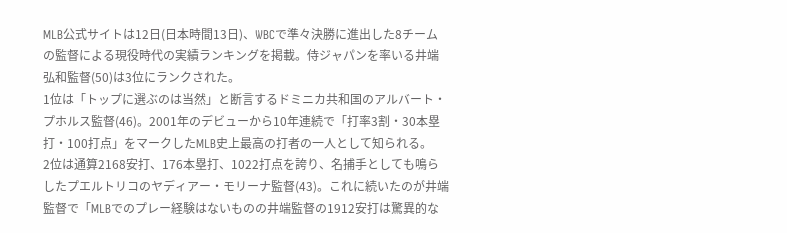MLB公式サイトは12日(日本時間13日)、WBCで準々決勝に進出した8チームの監督による現役時代の実績ランキングを掲載。侍ジャパンを率いる井端弘和監督(50)は3位にランクされた。
1位は「トップに選ぶのは当然」と断言するドミニカ共和国のアルバート・プホルス監督(46)。2001年のデビューから10年連続で「打率3割・30本塁打・100打点」をマークしたMLB史上最高の打者の一人として知られる。
2位は通算2168安打、176本塁打、1022打点を誇り、名捕手としても鳴らしたプエルトリコのヤディアー・モリーナ監督(43)。これに続いたのが井端監督で「MLBでのプレー経験はないものの井端監督の1912安打は驚異的な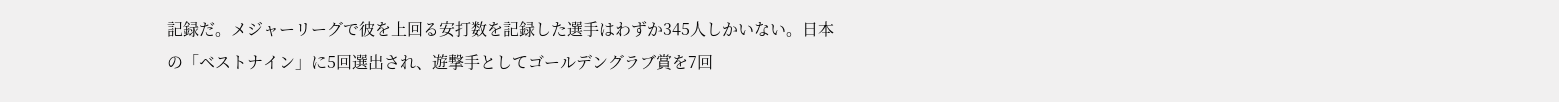記録だ。メジャーリーグで彼を上回る安打数を記録した選手はわずか345人しかいない。日本の「ベストナイン」に5回選出され、遊撃手としてゴールデングラブ賞を7回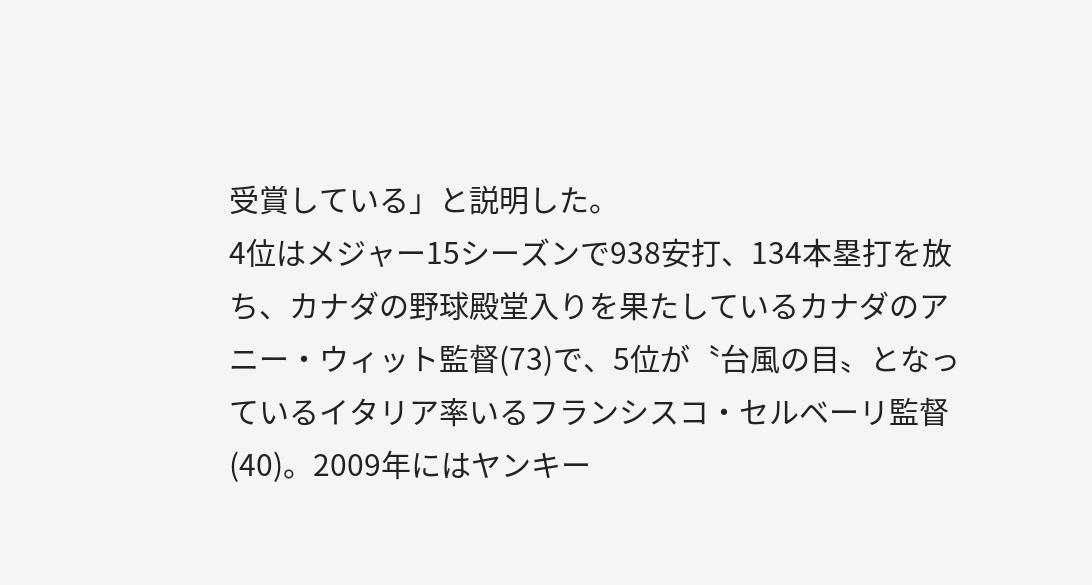受賞している」と説明した。
4位はメジャー15シーズンで938安打、134本塁打を放ち、カナダの野球殿堂入りを果たしているカナダのアニー・ウィット監督(73)で、5位が〝台風の目〟となっているイタリア率いるフランシスコ・セルベーリ監督(40)。2009年にはヤンキー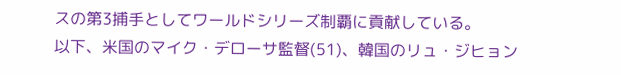スの第3捕手としてワールドシリーズ制覇に貢献している。
以下、米国のマイク・デローサ監督(51)、韓国のリュ・ジヒョン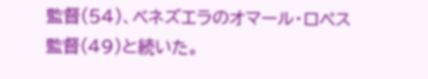監督(54)、ベネズエラのオマール・ロペス監督(49)と続いた。